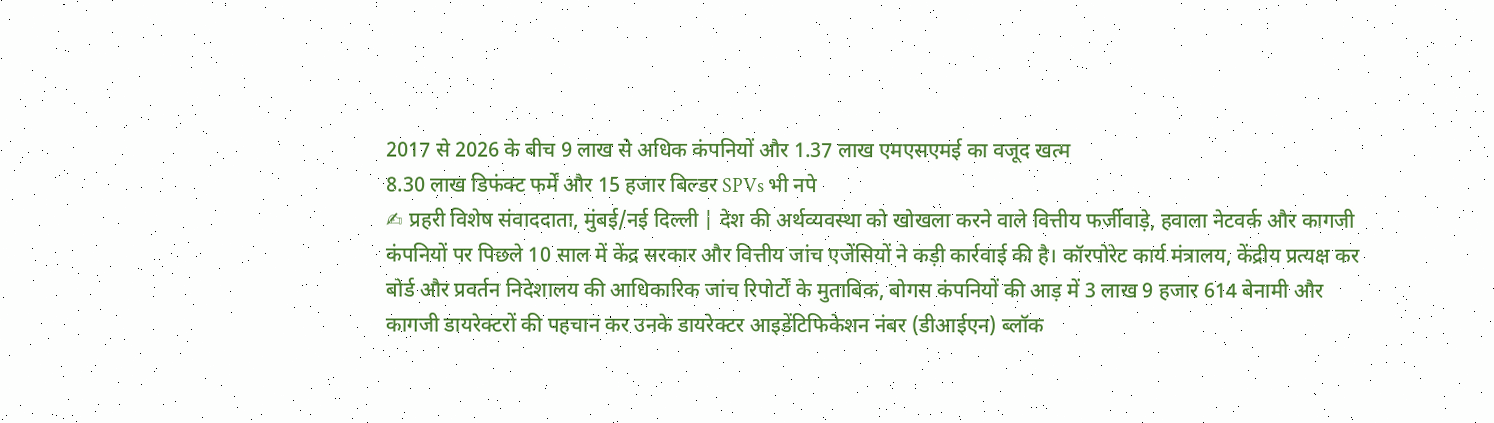2017 से 2026 के बीच 9 लाख से अधिक कंपनियों और 1.37 लाख एमएसएमई का वजूद खत्म
8.30 लाख डिफंक्ट फर्में और 15 हजार बिल्डर SPVs भी नपे
✍ प्रहरी विशेष संवाददाता, मुंबई/नई दिल्ली | देश की अर्थव्यवस्था को खोखला करने वाले वित्तीय फर्जीवाड़े, हवाला नेटवर्क और कागजी कंपनियों पर पिछले 10 साल में केंद्र सरकार और वित्तीय जांच एजेंसियों ने कड़ी कार्रवाई की है। कॉरपोरेट कार्य मंत्रालय, केंद्रीय प्रत्यक्ष कर बोर्ड और प्रवर्तन निदेशालय की आधिकारिक जांच रिपोर्टों के मुताबिक, बोगस कंपनियों की आड़ में 3 लाख 9 हजार 614 बेनामी और कागजी डायरेक्टरों की पहचान कर उनके डायरेक्टर आइडेंटिफिकेशन नंबर (डीआईएन) ब्लॉक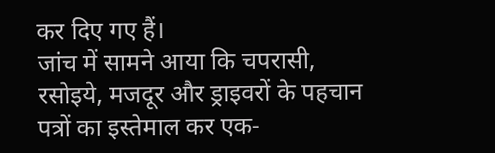कर दिए गए हैं।
जांच में सामने आया कि चपरासी, रसोइये, मजदूर और ड्राइवरों के पहचान पत्रों का इस्तेमाल कर एक-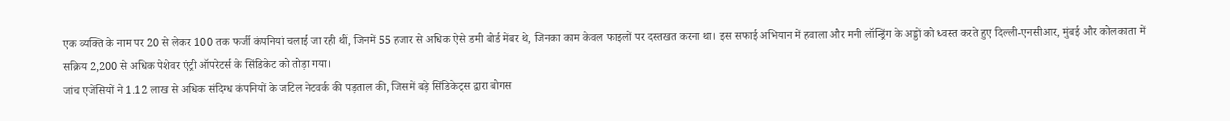एक व्यक्ति के नाम पर 20 से लेकर 100 तक फर्जी कंपनियां चलाई जा रही थीं, जिनमें 55 हजार से अधिक ऐसे डमी बोर्ड मेंबर थे, जिनका काम केवल फाइलों पर दस्तखत करना था। इस सफाई अभियान में हवाला और मनी लॉन्ड्रिंग के अड्डों को ध्वस्त करते हुए दिल्ली-एनसीआर, मुंबई और कोलकाता में सक्रिय 2,200 से अधिक पेशेवर एंट्री ऑपरेटर्स के सिंडिकेट को तोड़ा गया।
जांच एजेंसियों ने 1.12 लाख से अधिक संदिग्ध कंपनियों के जटिल नेटवर्क की पड़ताल की, जिसमें बड़े सिंडिकेट्स द्वारा बोगस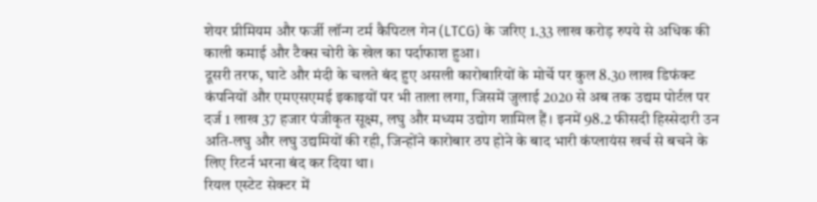शेयर प्रीमियम और फर्जी लॉन्ग टर्म कैपिटल गेन (LTCG) के जरिए 1.33 लाख करोड़ रुपये से अधिक की काली कमाई और टैक्स चोरी के खेल का पर्दाफाश हुआ।
दूसरी तरफ, घाटे और मंदी के चलते बंद हुए असली कारोबारियों के मोर्चे पर कुल 8.30 लाख डिफंक्ट कंपनियों और एमएसएमई इकाइयों पर भी ताला लगा, जिसमें जुलाई 2020 से अब तक उद्यम पोर्टल पर दर्ज 1 लाख 37 हजार पंजीकृत सूक्ष्म, लघु और मध्यम उद्योग शामिल हैं। इनमें 98.2 फीसदी हिस्सेदारी उन अति-लघु और लघु उद्यमियों की रही, जिन्होंने कारोबार ठप होने के बाद भारी कंप्लायंस खर्च से बचने के लिए रिटर्न भरना बंद कर दिया था।
रियल एस्टेट सेक्टर में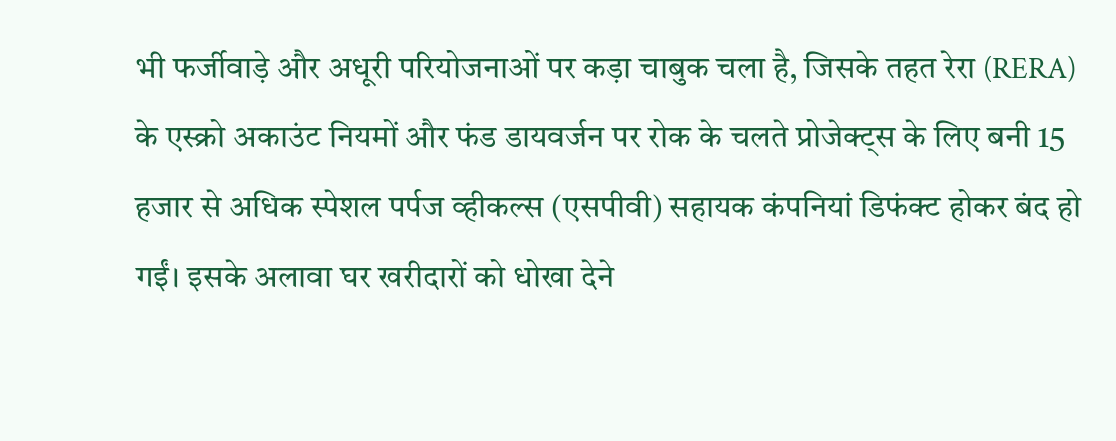भी फर्जीवाड़े और अधूरी परियोजनाओं पर कड़ा चाबुक चला है, जिसके तहत रेरा (RERA) के एस्क्रो अकाउंट नियमों और फंड डायवर्जन पर रोक के चलते प्रोजेक्ट्स के लिए बनी 15 हजार से अधिक स्पेशल पर्पज व्हीकल्स (एसपीवी) सहायक कंपनियां डिफंक्ट होकर बंद हो गईं। इसके अलावा घर खरीदारों को धोखा देने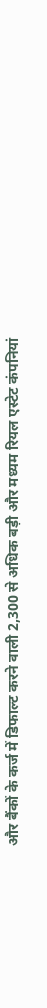और बैंकों के कर्ज में डिफाल्ट करने वाली 2,300 से अधिक बड़ी और मध्यम रियल एस्टेट कंपनियां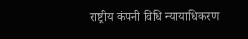राष्ट्रीय कंपनी विधि न्यायाधिकरण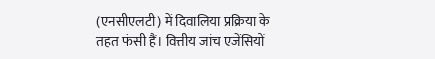(एनसीएलटी) में दिवालिया प्रक्रिया के तहत फंसी हैं। वित्तीय जांच एजेंसियों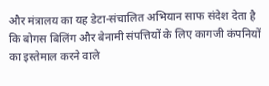और मंत्रालय का यह डेटा-संचालित अभियान साफ संदेश देता है कि बोगस बिलिंग और बेनामी संपत्तियों के लिए कागजी कंपनियों का इस्तेमाल करने वाले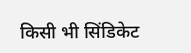किसी भी सिंडिकेट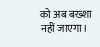को अब बख्शा नहीं जाएगा।